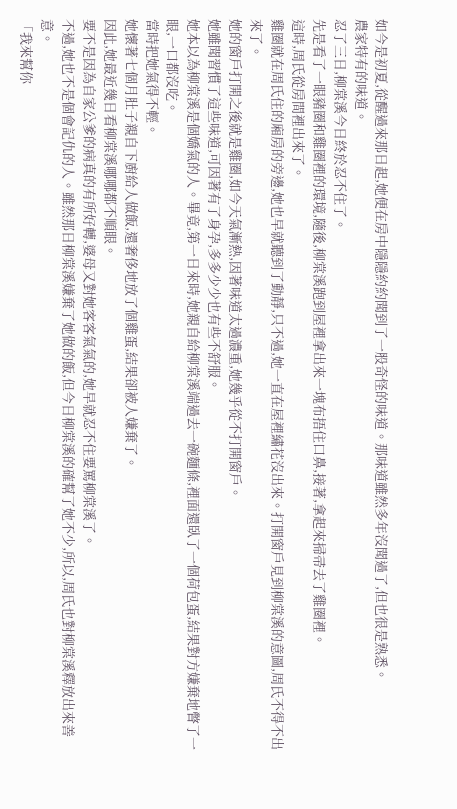如今是初夏,從醒過來那日起,她便在房中隱隱約約聞到了一股奇怪的味道。那味道雖然多年沒聞過了,但也很是熟悉。
農家特有的味道。
忍了三日,柳棠溪今日終於忍不住了。
先是看了一眼豬圈和雞圈裡的環境,隨後,柳棠溪跑到屋裡拿出來一塊布捂住口鼻,接著,拿起來掃帚去了雞圈裡。
這時,周氏從房間裡出來了。
雞圈就在周氏住的廂房的旁邊,她也早就聽到了動靜,只不過,她一直在屋裡繡花沒出來。打開窗戶見到柳棠溪的意圖,周氏不得不出來了。
她的窗戶打開之後就是雞圈,如今天氣漸熱,因著味道太過濃重,她幾乎從不打開窗戶。
她雖聞習慣了這些味道,可因著有了身孕,多多少少也有些不舒服。
她本以為柳棠溪是個嬌氣的人。畢竟,第一日來時,她親自給柳棠溪端過去一碗麵條,裡面還臥了一個荷包蛋,結果對方嫌棄地瞥了一眼,一口都沒吃。
當時把她氣得不輕。
她懷著七個月肚子親自下廚給人做飯,還奢侈地放了個雞蛋,結果卻被人嫌棄了。
因此,她最近幾日看柳棠溪哪哪都不順眼。
要不是因為自家公爹的病真的有所好轉,婆母又對她客客氣氣的,她早就忍不住要罵柳棠溪了。
不過,她也不是個會記仇的人。雖然那日柳棠溪嫌棄了她做的飯,但今日柳棠溪的確幫了她不少,所以,周氏也對柳棠溪釋放出來善意。
「我來幫你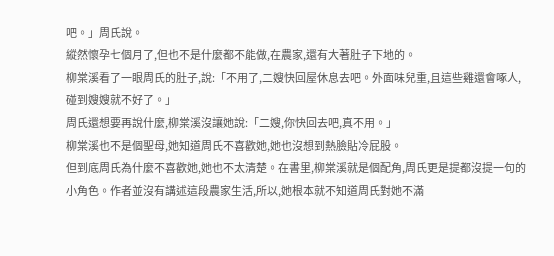吧。」周氏說。
縱然懷孕七個月了,但也不是什麼都不能做,在農家,還有大著肚子下地的。
柳棠溪看了一眼周氏的肚子,說:「不用了,二嫂快回屋休息去吧。外面味兒重,且這些雞還會啄人,碰到嫂嫂就不好了。」
周氏還想要再說什麼,柳棠溪沒讓她說:「二嫂,你快回去吧,真不用。」
柳棠溪也不是個聖母,她知道周氏不喜歡她,她也沒想到熱臉貼冷屁股。
但到底周氏為什麼不喜歡她,她也不太清楚。在書里,柳棠溪就是個配角,周氏更是提都沒提一句的小角色。作者並沒有講述這段農家生活,所以,她根本就不知道周氏對她不滿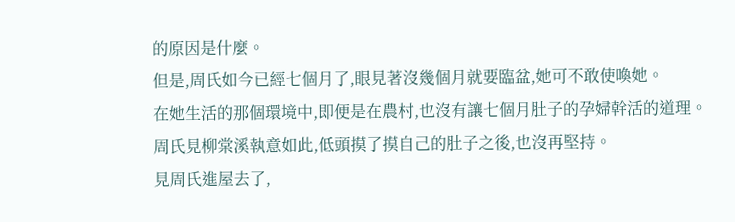的原因是什麼。
但是,周氏如今已經七個月了,眼見著沒幾個月就要臨盆,她可不敢使喚她。
在她生活的那個環境中,即便是在農村,也沒有讓七個月肚子的孕婦幹活的道理。
周氏見柳棠溪執意如此,低頭摸了摸自己的肚子之後,也沒再堅持。
見周氏進屋去了,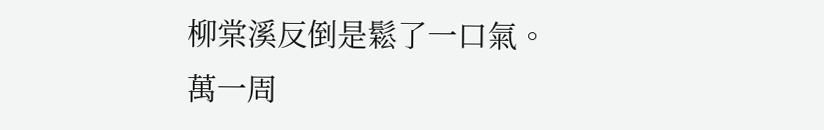柳棠溪反倒是鬆了一口氣。
萬一周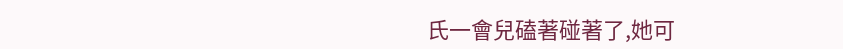氏一會兒磕著碰著了,她可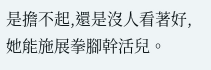是擔不起,還是沒人看著好,她能施展拳腳幹活兒。